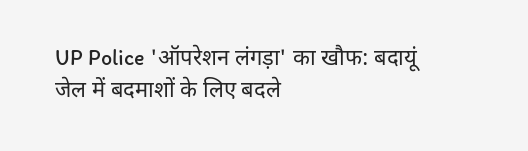UP Police 'ऑपरेशन लंगड़ा' का खौफ: बदायूं जेल में बदमाशों के लिए बदले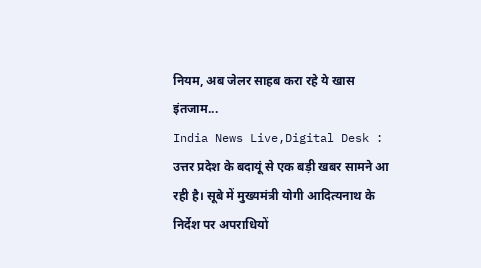नियम, अब जेलर साहब करा रहे ये खास इंतजाम...
India News Live,Digital Desk : उत्तर प्रदेश के बदायूं से एक बड़ी खबर सामने आ रही है। सूबे में मुख्यमंत्री योगी आदित्यनाथ के निर्देश पर अपराधियों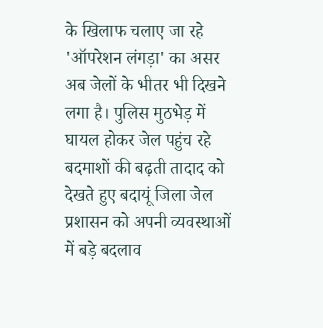के खिलाफ चलाए जा रहे 'ऑपरेशन लंगड़ा' का असर अब जेलों के भीतर भी दिखने लगा है। पुलिस मुठभेड़ में घायल होकर जेल पहुंच रहे बदमाशों की बढ़ती तादाद को देखते हुए बदायूं जिला जेल प्रशासन को अपनी व्यवस्थाओं में बड़े बदलाव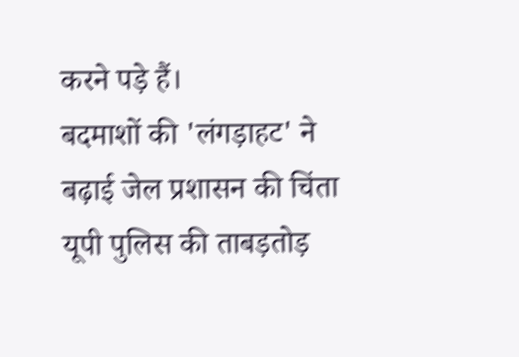करने पड़े हैं।
बदमाशों की 'लंगड़ाहट' ने बढ़ाई जेल प्रशासन की चिंता
यूपी पुलिस की ताबड़तोड़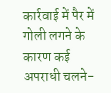कार्रवाई में पैर में गोली लगने के कारण कई अपराधी चलने-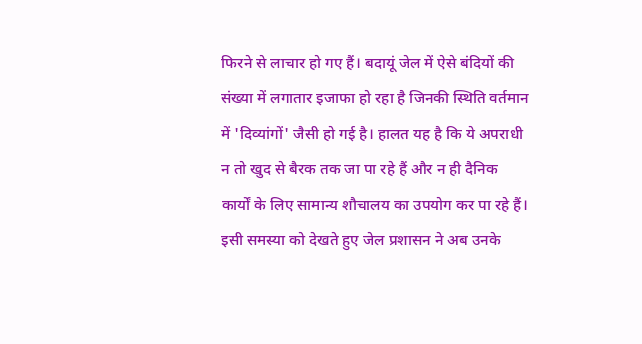फिरने से लाचार हो गए हैं। बदायूं जेल में ऐसे बंदियों की संख्या में लगातार इजाफा हो रहा है जिनकी स्थिति वर्तमान में 'दिव्यांगों' जैसी हो गई है। हालत यह है कि ये अपराधी न तो खुद से बैरक तक जा पा रहे हैं और न ही दैनिक कार्यों के लिए सामान्य शौचालय का उपयोग कर पा रहे हैं। इसी समस्या को देखते हुए जेल प्रशासन ने अब उनके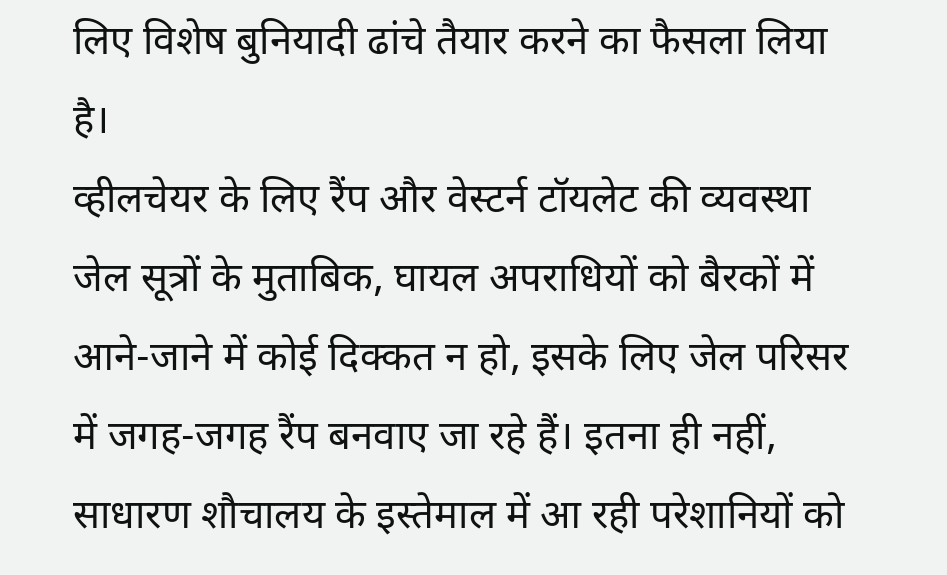लिए विशेष बुनियादी ढांचे तैयार करने का फैसला लिया है।
व्हीलचेयर के लिए रैंप और वेस्टर्न टॉयलेट की व्यवस्था
जेल सूत्रों के मुताबिक, घायल अपराधियों को बैरकों में आने-जाने में कोई दिक्कत न हो, इसके लिए जेल परिसर में जगह-जगह रैंप बनवाए जा रहे हैं। इतना ही नहीं, साधारण शौचालय के इस्तेमाल में आ रही परेशानियों को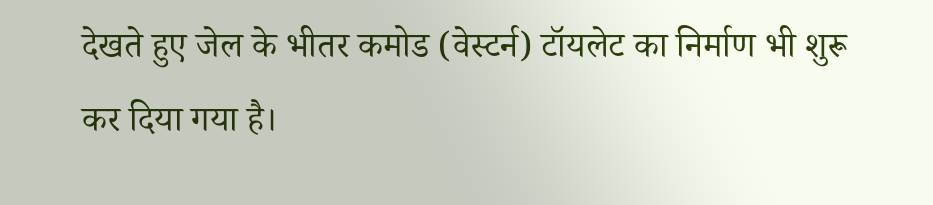देखते हुए जेल के भीतर कमोड (वेस्टर्न) टॉयलेट का निर्माण भी शुरू कर दिया गया है।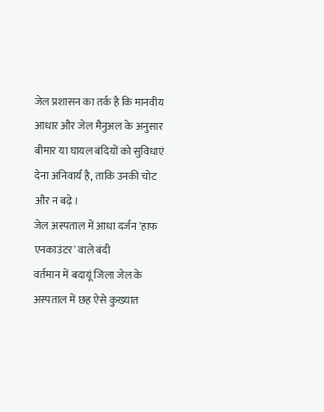जेल प्रशासन का तर्क है कि मानवीय आधार और जेल मैनुअल के अनुसार बीमार या घायल बंदियों को सुविधाएं देना अनिवार्य है, ताकि उनकी चोट और न बढ़े।
जेल अस्पताल में आधा दर्जन 'हाफ एनकाउंटर' वाले बंदी
वर्तमान में बदायूं जिला जेल के अस्पताल में छह ऐसे कुख्यात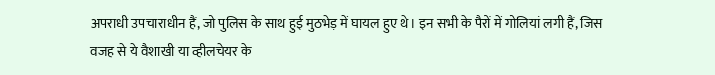अपराधी उपचाराधीन हैं, जो पुलिस के साथ हुई मुठभेड़ में घायल हुए थे। इन सभी के पैरों में गोलियां लगी हैं, जिस वजह से ये वैशाखी या व्हीलचेयर के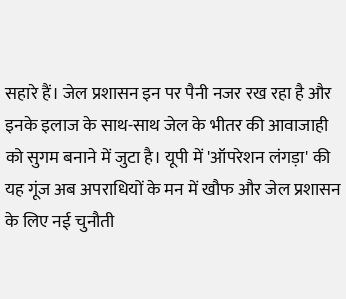सहारे हैं। जेल प्रशासन इन पर पैनी नजर रख रहा है और इनके इलाज के साथ-साथ जेल के भीतर की आवाजाही को सुगम बनाने में जुटा है। यूपी में 'ऑपरेशन लंगड़ा' की यह गूंज अब अपराधियों के मन में खौफ और जेल प्रशासन के लिए नई चुनौती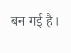बन गई है।